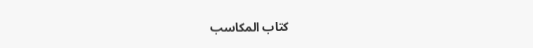كتاب المكاسب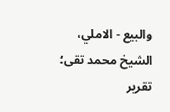والبيع - الاملي، الشيخ محمد تقى؛ تقرير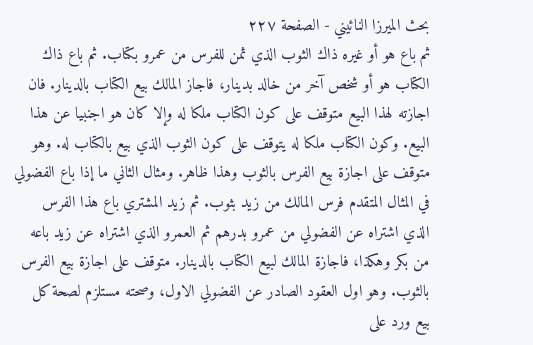بحث الميرزا النائيني - الصفحة ٢٢٧
ثم باع هو أو غيره ذاك الثوب الذي ثمن للفرس من عمرو بكتاب. ثم باع ذاك الكتاب هو أو شخص آخر من خالد بدينار، فاجاز المالك بيع الكتاب بالدينار. فان اجازته لهذا البيع متوقف على كون الكتاب ملكا له وإلا كان هو اجنبيا عن هذا البيع. وكون الكتاب ملكا له يتوقف على كون الثوب الذي بيع بالكتاب له. وهو متوقف على اجازة بيع الفرس بالثوب وهذا ظاهر. ومثال الثاني ما إذا باع الفضولي في المثال المتقدم فرس المالك من زيد بثوب. ثم زيد المشتري باع هذا الفرس الذي اشتراه عن الفضولي من عمرو بدرهم ثم العمرو الذي اشتراه عن زيد باعه من بكر وهكذا، فاجازة المالك لبيع الكتاب بالدينار. متوقف على اجازة بيع الفرس بالثوب. وهو اول العقود الصادر عن الفضولي الاول، وصحته مستلزم لصحة كل بيع ورد على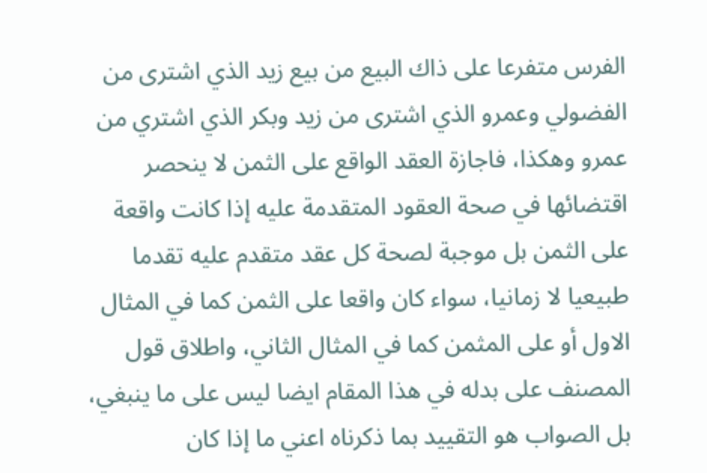الفرس متفرعا على ذاك البيع من بيع زيد الذي اشترى من الفضولي وعمرو الذي اشترى من زيد وبكر الذي اشتري من عمرو وهكذا، فاجازة العقد الواقع على الثمن لا ينحصر اقتضائها في صحة العقود المتقدمة عليه إذا كانت واقعة على الثمن بل موجبة لصحة كل عقد متقدم عليه تقدما طبيعيا لا زمانيا، سواء كان واقعا على الثمن كما في المثال الاول أو على المثمن كما في المثال الثاني، واطلاق قول المصنف على بدله في هذا المقام ايضا ليس على ما ينبغي، بل الصواب هو التقييد بما ذكرناه اعني ما إذا كان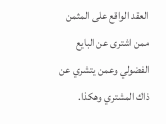العقد الواقع على المثمن ممن اشترى عن البايع الفضولي وعمن يتشري عن ذاك المشتري وهكذا.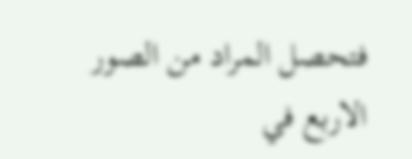فتحصل المراد من الصور الاربع في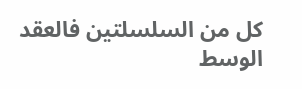كل من السلسلتين فالعقد الوسط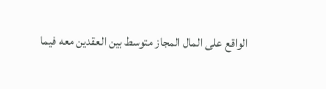الواقع على المال المجاز متوسط بين العقدين معه فيما